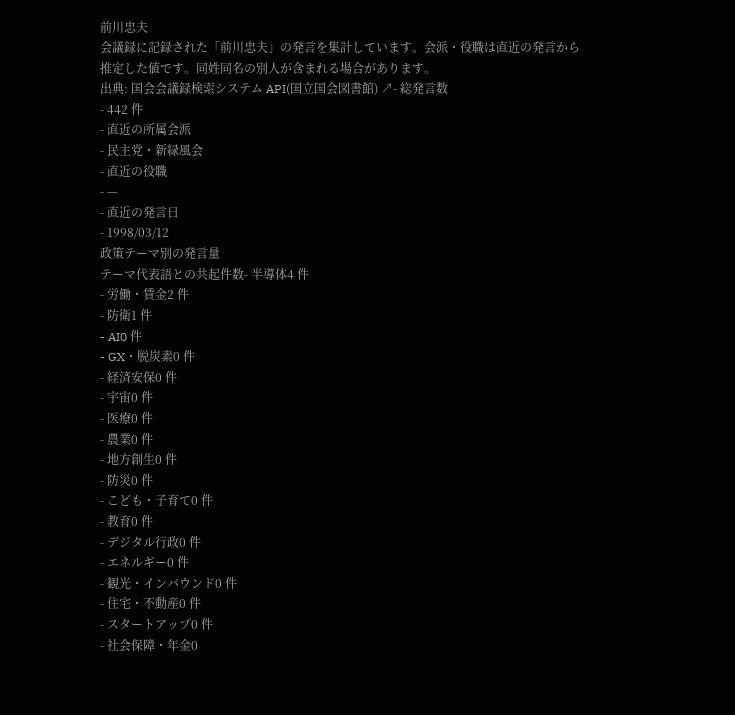前川忠夫
会議録に記録された「前川忠夫」の発言を集計しています。会派・役職は直近の発言から推定した値です。同姓同名の別人が含まれる場合があります。
出典: 国会会議録検索システム API(国立国会図書館) ↗- 総発言数
- 442 件
- 直近の所属会派
- 民主党・新緑風会
- 直近の役職
- —
- 直近の発言日
- 1998/03/12
政策テーマ別の発言量
テーマ代表語との共起件数- 半導体4 件
- 労働・賃金2 件
- 防衛1 件
- AI0 件
- GX・脱炭素0 件
- 経済安保0 件
- 宇宙0 件
- 医療0 件
- 農業0 件
- 地方創生0 件
- 防災0 件
- こども・子育て0 件
- 教育0 件
- デジタル行政0 件
- エネルギー0 件
- 観光・インバウンド0 件
- 住宅・不動産0 件
- スタートアップ0 件
- 社会保障・年金0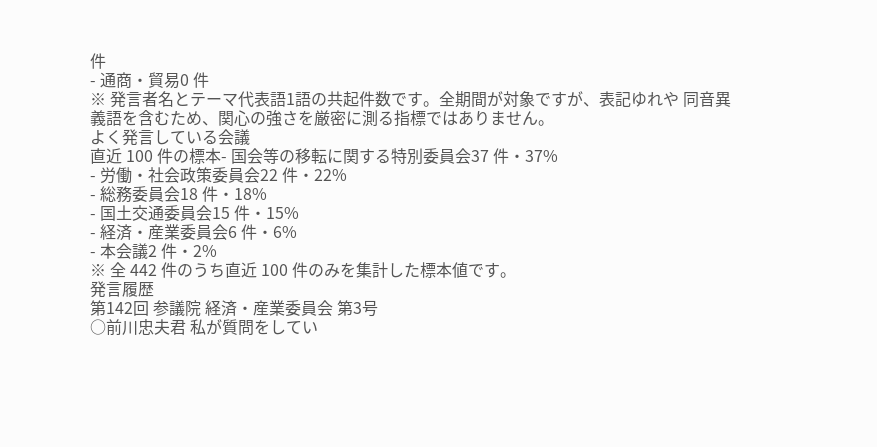件
- 通商・貿易0 件
※ 発言者名とテーマ代表語1語の共起件数です。全期間が対象ですが、表記ゆれや 同音異義語を含むため、関心の強さを厳密に測る指標ではありません。
よく発言している会議
直近 100 件の標本- 国会等の移転に関する特別委員会37 件・37%
- 労働・社会政策委員会22 件・22%
- 総務委員会18 件・18%
- 国土交通委員会15 件・15%
- 経済・産業委員会6 件・6%
- 本会議2 件・2%
※ 全 442 件のうち直近 100 件のみを集計した標本値です。
発言履歴
第142回 参議院 経済・産業委員会 第3号
○前川忠夫君 私が質問をしてい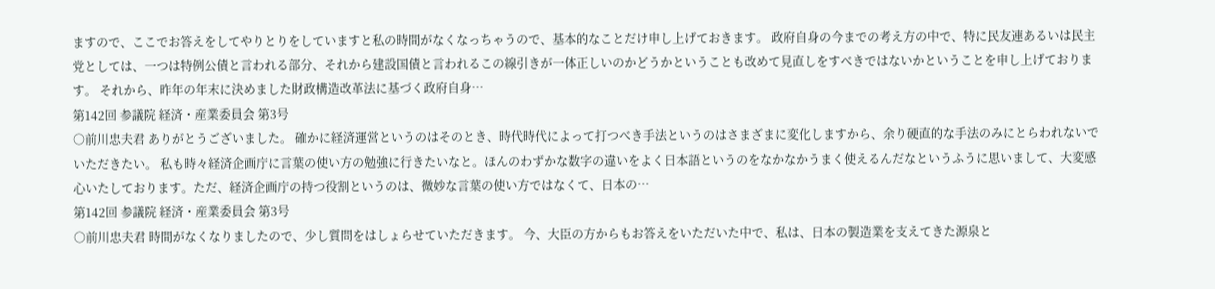ますので、ここでお答えをしてやりとりをしていますと私の時間がなくなっちゃうので、基本的なことだけ申し上げておきます。 政府自身の今までの考え方の中で、特に民友連あるいは民主党としては、一つは特例公債と言われる部分、それから建設国債と言われるこの線引きが一体正しいのかどうかということも改めて見直しをすべきではないかということを申し上げております。 それから、昨年の年末に決めました財政構造改革法に基づく政府自身…
第142回 参議院 経済・産業委員会 第3号
○前川忠夫君 ありがとうございました。 確かに経済運営というのはそのとき、時代時代によって打つべき手法というのはさまざまに変化しますから、余り硬直的な手法のみにとらわれないでいただきたい。 私も時々経済企画庁に言葉の使い方の勉強に行きたいなと。ほんのわずかな数字の違いをよく日本語というのをなかなかうまく使えるんだなというふうに思いまして、大変感心いたしております。ただ、経済企画庁の持つ役割というのは、微妙な言葉の使い方ではなくて、日本の…
第142回 参議院 経済・産業委員会 第3号
○前川忠夫君 時間がなくなりましたので、少し質問をはしょらせていただきます。 今、大臣の方からもお答えをいただいた中で、私は、日本の製造業を支えてきた源泉と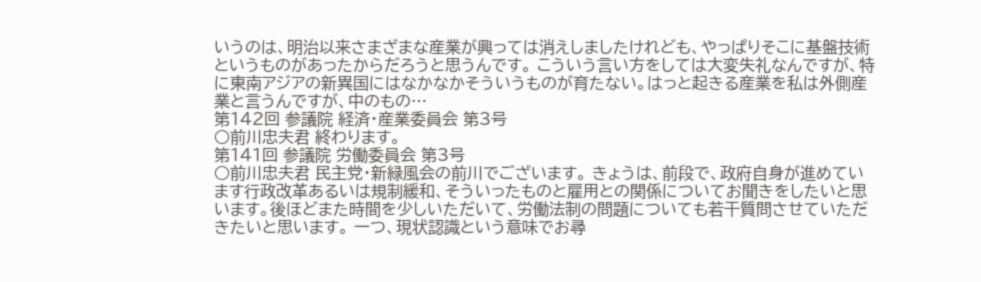いうのは、明治以来さまざまな産業が興っては消えしましたけれども、やっぱりそこに基盤技術というものがあったからだろうと思うんです。 こういう言い方をしては大変失礼なんですが、特に東南アジアの新異国にはなかなかそういうものが育たない。はっと起きる産業を私は外側産業と言うんですが、中のもの…
第142回 参議院 経済・産業委員会 第3号
○前川忠夫君 終わります。
第141回 参議院 労働委員会 第3号
○前川忠夫君 民主党・新緑風会の前川でございます。 きょうは、前段で、政府自身が進めています行政改革あるいは規制緩和、そういったものと雇用との関係についてお聞きをしたいと思います。後ほどまた時間を少しいただいて、労働法制の問題についても若干質問させていただきたいと思います。 一つ、現状認識という意味でお尋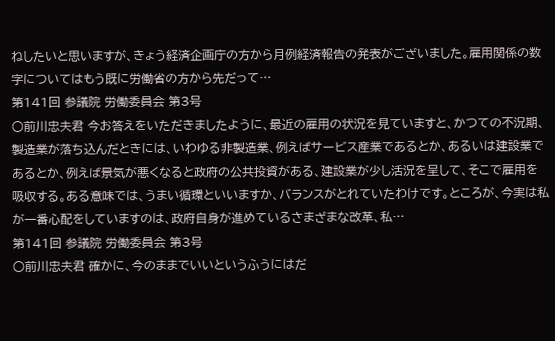ねしたいと思いますが、きょう経済企画庁の方から月例経済報告の発表がございました。雇用関係の数字についてはもう既に労働省の方から先だって…
第141回 参議院 労働委員会 第3号
○前川忠夫君 今お答えをいただきましたように、最近の雇用の状況を見ていますと、かつての不況期、製造業が落ち込んだときには、いわゆる非製造業、例えばサービス産業であるとか、あるいは建設業であるとか、例えば景気が悪くなると政府の公共投資がある、建設業が少し活況を呈して、そこで雇用を吸収する。ある意味では、うまい循環といいますか、バランスがとれていたわけです。ところが、今実は私が一番心配をしていますのは、政府自身が進めているさまざまな改革、私…
第141回 参議院 労働委員会 第3号
○前川忠夫君 確かに、今のままでいいというふうにはだ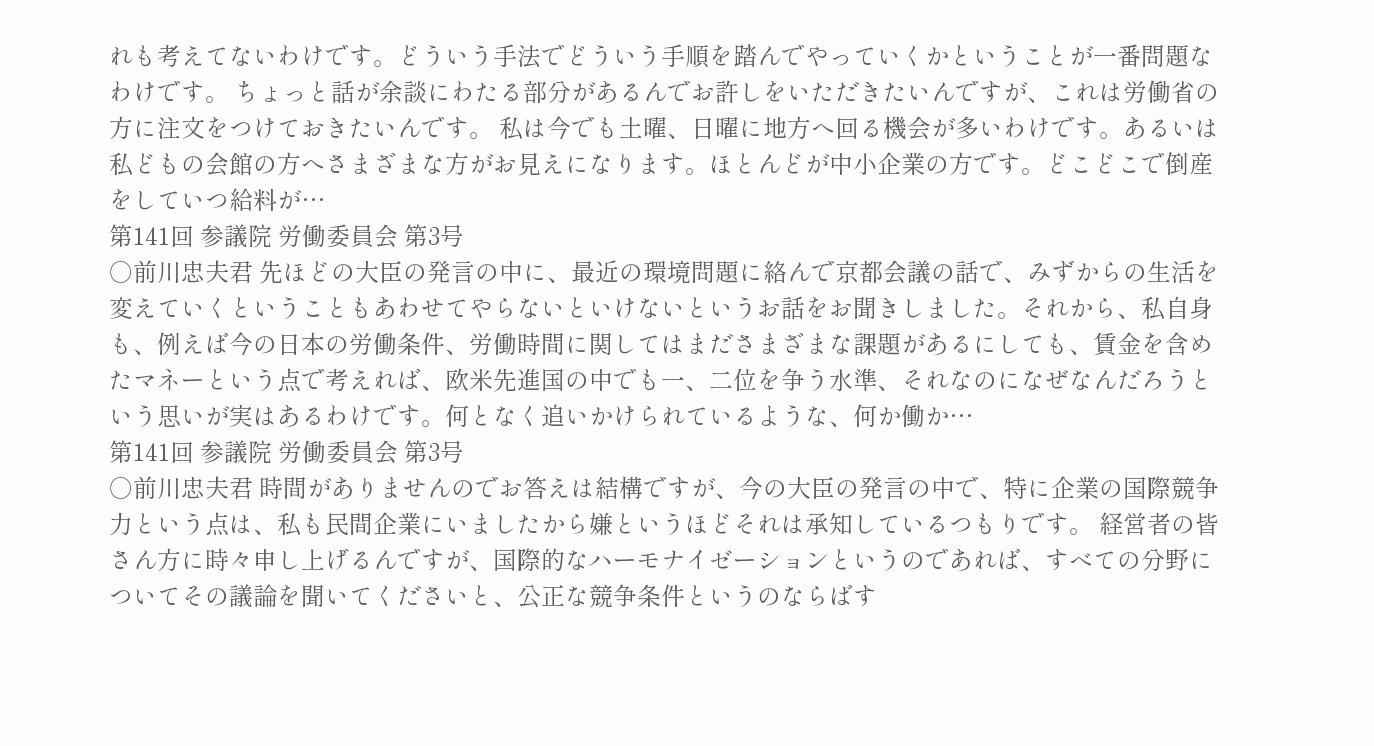れも考えてないわけです。どういう手法でどういう手順を踏んでやっていくかということが一番問題なわけです。 ちょっと話が余談にわたる部分があるんでお許しをいただきたいんですが、これは労働省の方に注文をつけておきたいんです。 私は今でも土曜、日曜に地方へ回る機会が多いわけです。あるいは私どもの会館の方へさまざまな方がお見えになります。ほとんどが中小企業の方です。どこどこで倒産をしていつ給料が…
第141回 参議院 労働委員会 第3号
○前川忠夫君 先ほどの大臣の発言の中に、最近の環境問題に絡んで京都会議の話で、みずからの生活を変えていくということもあわせてやらないといけないというお話をお聞きしました。それから、私自身も、例えば今の日本の労働条件、労働時間に関してはまださまざまな課題があるにしても、賃金を含めたマネーという点で考えれば、欧米先進国の中でも一、二位を争う水準、それなのになぜなんだろうという思いが実はあるわけです。何となく追いかけられているような、何か働か…
第141回 参議院 労働委員会 第3号
○前川忠夫君 時間がありませんのでお答えは結構ですが、今の大臣の発言の中で、特に企業の国際競争力という点は、私も民間企業にいましたから嫌というほどそれは承知しているつもりです。 経営者の皆さん方に時々申し上げるんですが、国際的なハーモナイゼーションというのであれば、すべての分野についてその議論を聞いてくださいと、公正な競争条件というのならばす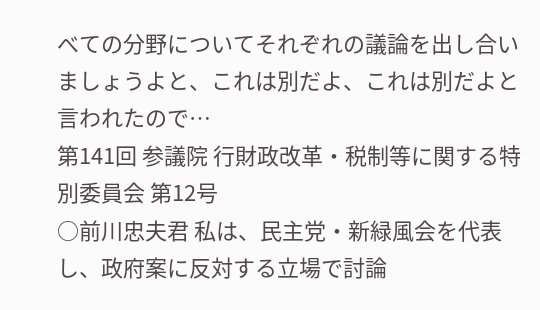べての分野についてそれぞれの議論を出し合いましょうよと、これは別だよ、これは別だよと言われたので…
第141回 参議院 行財政改革・税制等に関する特別委員会 第12号
○前川忠夫君 私は、民主党・新緑風会を代表し、政府案に反対する立場で討論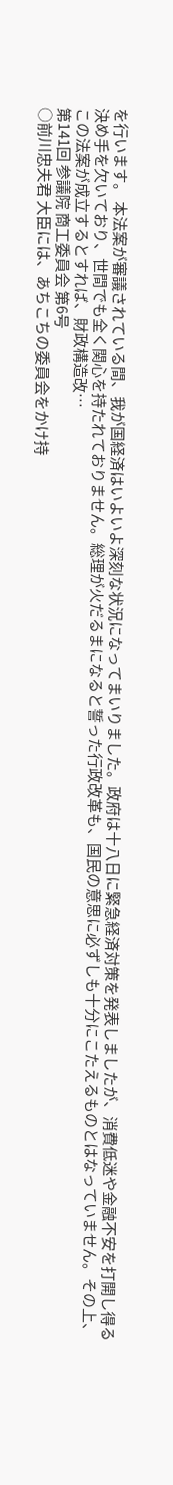を行います。 本法案が審議されている間、我が国経済はいよいよ深刻な状況になってまいりました。政府は十八日に緊急経済対策を発表しましたが、消費低迷や金融不安を打開し得る決め手を欠いており、世間でも全く関心を持たれておりません。総理が火だるまになると誓った行政改革も、国民の意思に必ずしも十分にこたえるものとはなっていません。その上、この法案が成立するとすれば、財政構造改…
第141回 参議院 商工委員会 第6号
○前川忠夫君 大臣には、あちこちの委員会をかけ持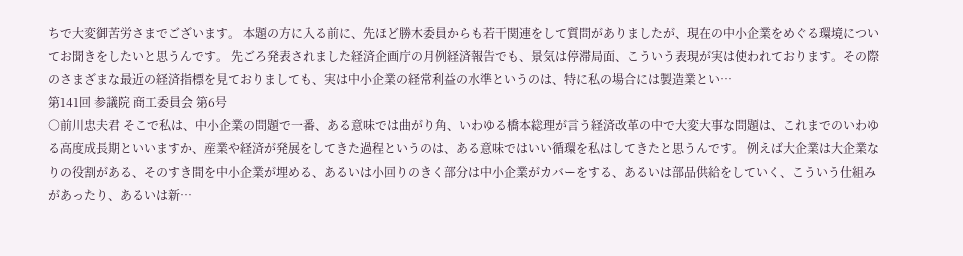ちで大変御苦労さまでございます。 本題の方に入る前に、先ほど勝木委員からも若干関連をして質問がありましたが、現在の中小企業をめぐる環境についてお聞きをしたいと思うんです。 先ごろ発表されました経済企画庁の月例経済報告でも、景気は停滞局面、こういう表現が実は使われております。その際のさまざまな最近の経済指標を見ておりましても、実は中小企業の経常利益の水準というのは、特に私の場合には製造業とい…
第141回 参議院 商工委員会 第6号
○前川忠夫君 そこで私は、中小企業の問題で一番、ある意味では曲がり角、いわゆる橋本総理が言う経済改革の中で大変大事な問題は、これまでのいわゆる高度成長期といいますか、産業や経済が発展をしてきた過程というのは、ある意味ではいい循環を私はしてきたと思うんです。 例えば大企業は大企業なりの役割がある、そのすき間を中小企業が埋める、あるいは小回りのきく部分は中小企業がカバーをする、あるいは部品供給をしていく、こういう仕組みがあったり、あるいは新…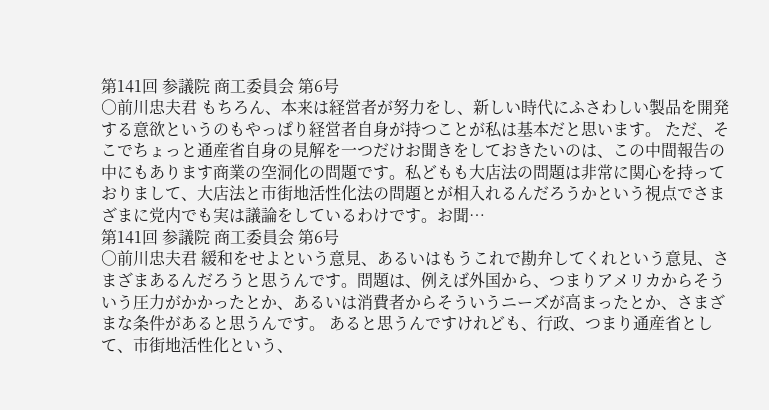第141回 参議院 商工委員会 第6号
○前川忠夫君 もちろん、本来は経営者が努力をし、新しい時代にふさわしい製品を開発する意欲というのもやっぱり経営者自身が持つことが私は基本だと思います。 ただ、そこでちょっと通産省自身の見解を一つだけお聞きをしておきたいのは、この中間報告の中にもあります商業の空洞化の問題です。私どもも大店法の問題は非常に関心を持っておりまして、大店法と市街地活性化法の問題とが相入れるんだろうかという視点でさまざまに党内でも実は議論をしているわけです。お聞…
第141回 参議院 商工委員会 第6号
○前川忠夫君 緩和をせよという意見、あるいはもうこれで勘弁してくれという意見、さまざまあるんだろうと思うんです。問題は、例えば外国から、つまりアメリカからそういう圧力がかかったとか、あるいは消費者からそういうニーズが高まったとか、さまざまな条件があると思うんです。 あると思うんですけれども、行政、つまり通産省として、市街地活性化という、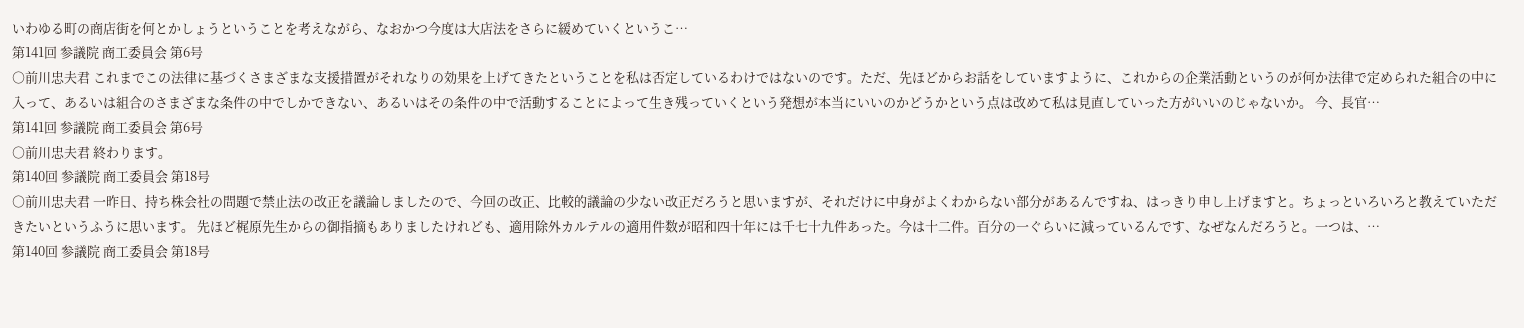いわゆる町の商店街を何とかしょうということを考えながら、なおかつ今度は大店法をさらに緩めていくというこ…
第141回 参議院 商工委員会 第6号
○前川忠夫君 これまでこの法律に基づくさまざまな支援措置がそれなりの効果を上げてきたということを私は否定しているわけではないのです。ただ、先ほどからお話をしていますように、これからの企業活動というのが何か法律で定められた組合の中に入って、あるいは組合のさまざまな条件の中でしかできない、あるいはその条件の中で活動することによって生き残っていくという発想が本当にいいのかどうかという点は改めて私は見直していった方がいいのじゃないか。 今、長官…
第141回 参議院 商工委員会 第6号
○前川忠夫君 終わります。
第140回 参議院 商工委員会 第18号
○前川忠夫君 一昨日、持ち株会社の問題で禁止法の改正を議論しましたので、今回の改正、比較的議論の少ない改正だろうと思いますが、それだけに中身がよくわからない部分があるんですね、はっきり申し上げますと。ちょっといろいろと教えていただきたいというふうに思います。 先ほど梶原先生からの御指摘もありましたけれども、適用除外カルテルの適用件数が昭和四十年には千七十九件あった。今は十二件。百分の一ぐらいに減っているんです、なぜなんだろうと。一つは、…
第140回 参議院 商工委員会 第18号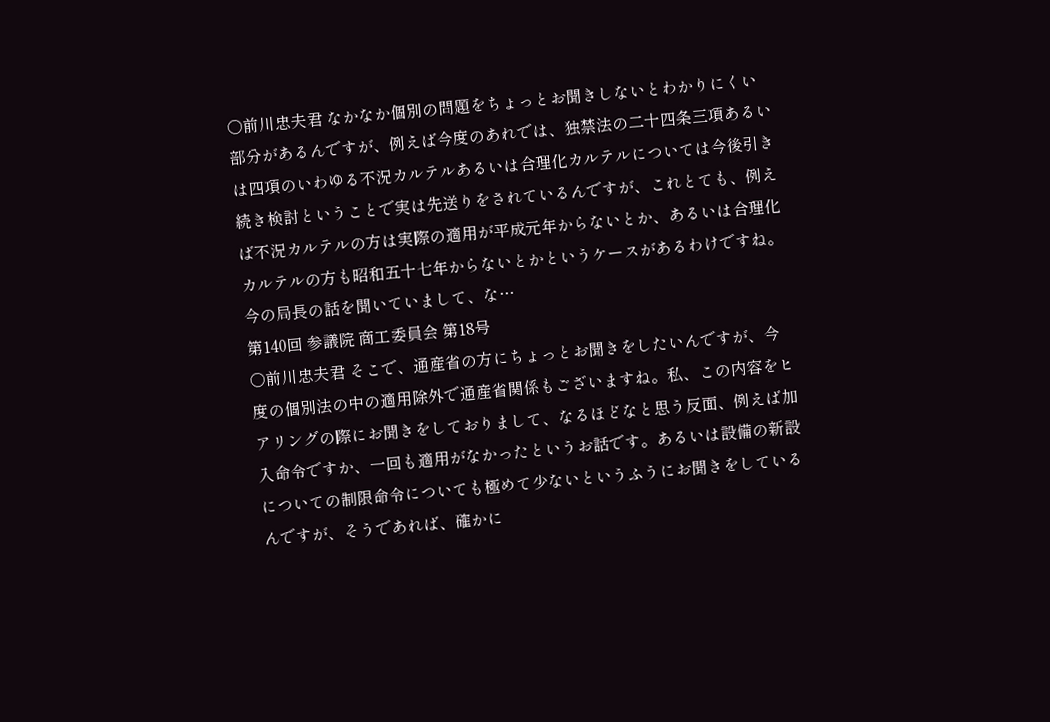○前川忠夫君 なかなか個別の問題をちょっとお聞きしないとわかりにくい部分があるんですが、例えば今度のあれでは、独禁法の二十四条三項あるいは四項のいわゆる不況カルテルあるいは合理化カルテルについては今後引き続き検討ということで実は先送りをされているんですが、これとても、例えば不況カルテルの方は実際の適用が平成元年からないとか、あるいは合理化カルテルの方も昭和五十七年からないとかというケースがあるわけですね。今の局長の話を聞いていまして、な…
第140回 参議院 商工委員会 第18号
○前川忠夫君 そこで、通産省の方にちょっとお聞きをしたいんですが、今度の個別法の中の適用除外で通産省関係もございますね。私、この内容をヒアリングの際にお聞きをしておりまして、なるほどなと思う反面、例えば加入命令ですか、一回も適用がなかったというお話です。あるいは設備の新設についての制限命令についても極めて少ないというふうにお聞きをしているんですが、そうであれば、確かに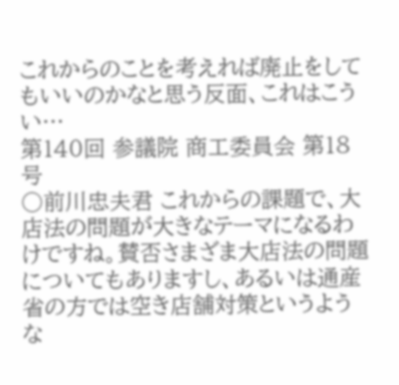これからのことを考えれば廃止をしてもいいのかなと思う反面、これはこうい…
第140回 参議院 商工委員会 第18号
○前川忠夫君 これからの課題で、大店法の問題が大きなテーマになるわけですね。賛否さまざま大店法の問題についてもありますし、あるいは通産省の方では空き店舗対策というような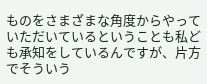ものをさまざまな角度からやっていただいているということも私ども承知をしているんですが、片方でそういう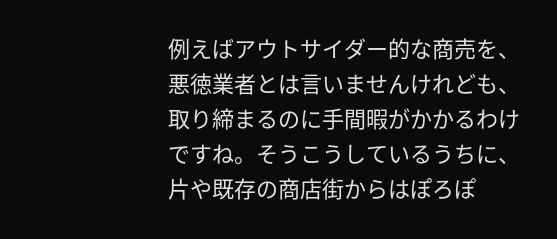例えばアウトサイダー的な商売を、悪徳業者とは言いませんけれども、取り締まるのに手間暇がかかるわけですね。そうこうしているうちに、片や既存の商店街からはぽろぽ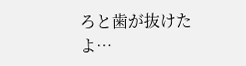ろと歯が抜けたよ…